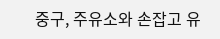중구, 주유소와 손잡고 유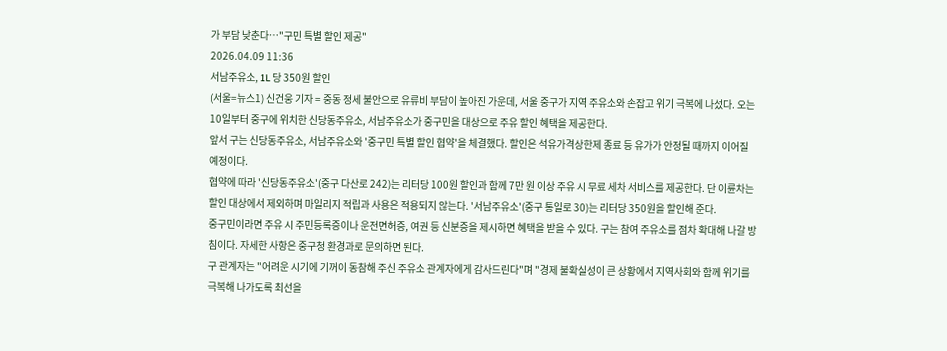가 부담 낮춘다…"구민 특별 할인 제공"
2026.04.09 11:36
서남주유소, 1L 당 350원 할인
(서울=뉴스1) 신건웅 기자 = 중동 정세 불안으로 유류비 부담이 높아진 가운데, 서울 중구가 지역 주유소와 손잡고 위기 극복에 나섰다. 오는 10일부터 중구에 위치한 신당동주유소, 서남주유소가 중구민을 대상으로 주유 할인 혜택을 제공한다.
앞서 구는 신당동주유소, 서남주유소와 '중구민 특별 할인 협약'을 체결했다. 할인은 석유가격상한제 종료 등 유가가 안정될 때까지 이어질 예정이다.
협약에 따라 '신당동주유소'(중구 다산로 242)는 리터당 100원 할인과 함께 7만 원 이상 주유 시 무료 세차 서비스를 제공한다. 단 이륜차는 할인 대상에서 제외하며 마일리지 적립과 사용은 적용되지 않는다. '서남주유소'(중구 통일로 30)는 리터당 350원을 할인해 준다.
중구민이라면 주유 시 주민등록증이나 운전면허증, 여권 등 신분증을 제시하면 혜택을 받을 수 있다. 구는 참여 주유소를 점차 확대해 나갈 방침이다. 자세한 사항은 중구청 환경과로 문의하면 된다.
구 관계자는 "어려운 시기에 기꺼이 동참해 주신 주유소 관계자에게 감사드린다"며 "경제 불확실성이 큰 상황에서 지역사회와 함께 위기를 극복해 나가도록 최선을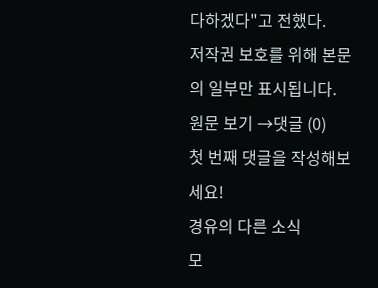다하겠다"고 전했다.
저작권 보호를 위해 본문의 일부만 표시됩니다.
원문 보기 →댓글 (0)
첫 번째 댓글을 작성해보세요!
경유의 다른 소식
모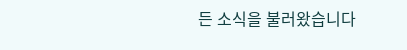든 소식을 불러왔습니다